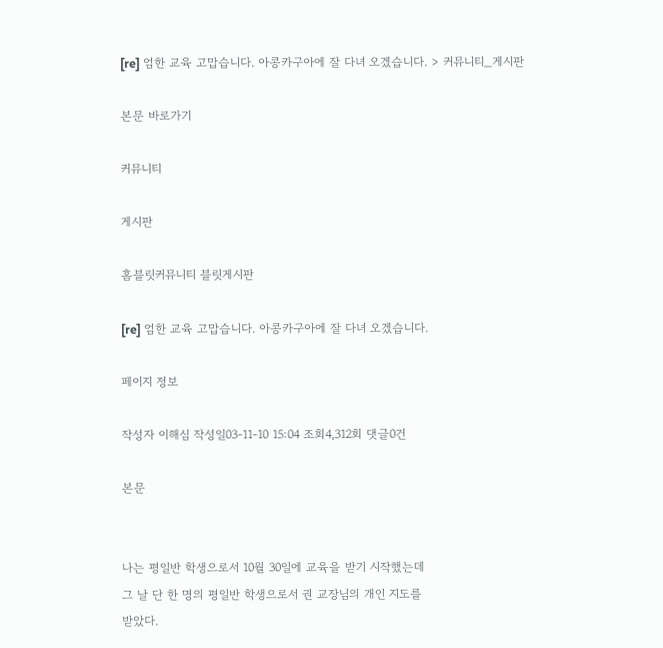[re] 엄한 교육 고맙습니다. 아콩카구아에 잘 다녀 오겠습니다. > 커뮤니티_게시판

본문 바로가기

커뮤니티

게시판

홈블릿커뮤니티 블릿게시판

[re] 엄한 교육 고맙습니다. 아콩카구아에 잘 다녀 오겠습니다.

페이지 정보

작성자 이해심 작성일03-11-10 15:04 조회4,312회 댓글0건

본문


나는 평일반 학생으로서 10월 30일에 교육을 받기 시작했는데
그 날 단 한 명의 평일반 학생으로서 권 교장님의 개인 지도를
받았다.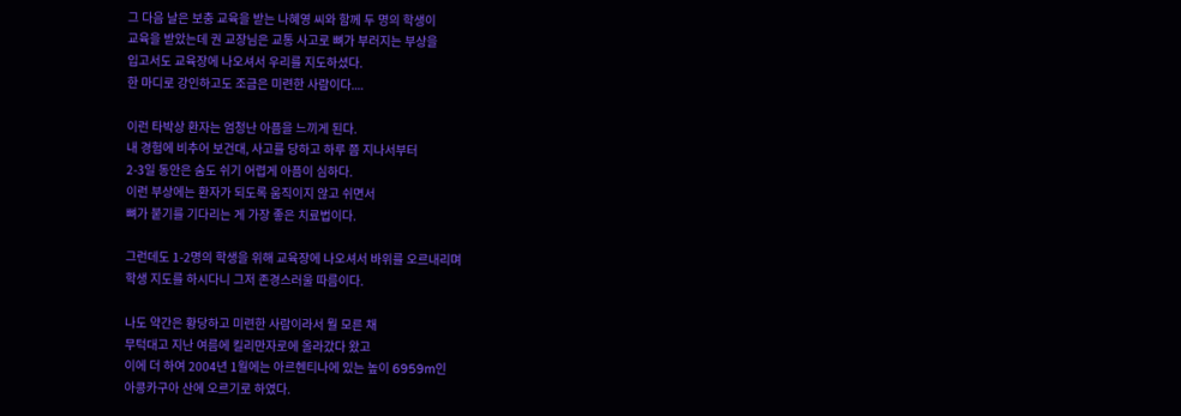그 다음 날은 보충 교육을 받는 나혜영 씨와 함께 두 명의 학생이
교육을 받았는데 권 교장님은 교통 사고로 뼈가 부러지는 부상을
입고서도 교육장에 나오셔서 우리를 지도하셨다.
한 마디로 강인하고도 조금은 미련한 사람이다....

이런 타박상 환자는 엄청난 아픔을 느끼게 된다.
내 경험에 비추어 보건대, 사고를 당하고 하루 쯤 지나서부터
2-3일 동안은 숨도 쉬기 어렵게 아픔이 심하다.
이런 부상에는 환자가 되도록 움직이지 않고 쉬면서
뼈가 붙기를 기다리는 게 가장 좋은 치료법이다.

그런데도 1-2명의 학생을 위해 교육장에 나오셔서 바위를 오르내리며
학생 지도를 하시다니 그저 존경스러울 따름이다.

나도 약간은 황당하고 미련한 사람이라서 뭘 모른 채
무턱대고 지난 여름에 킬리만자로에 올라갔다 왔고
이에 더 하여 2004년 1월에는 아르헨티나에 있는 높이 6959m인
아콩카구아 산에 오르기로 하였다.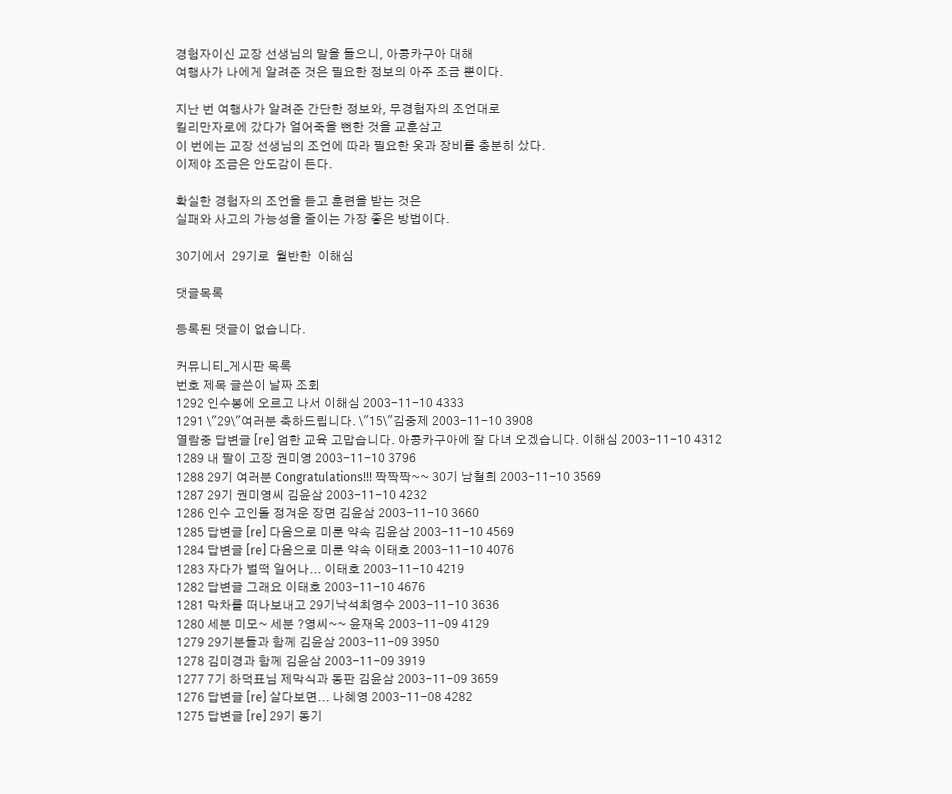경험자이신 교장 선생님의 말을 들으니, 아콩카구아 대해
여행사가 나에게 알려준 것은 필요한 정보의 아주 조금 뿐이다.

지난 번 여행사가 알려준 간단한 정보와, 무경험자의 조언대로
킬리만자로에 갔다가 얼어죽을 뻔한 것을 교훈삼고
이 번에는 교장 선생님의 조언에 따라 필요한 옷과 장비를 충분히 샀다.
이제야 조금은 안도감이 든다.

확실한 경험자의 조언을 듣고 훈련을 받는 것은
실패와 사고의 가능성을 줄이는 가장 좋은 방법이다.

30기에서  29기로  월반한  이해심

댓글목록

등록된 댓글이 없습니다.

커뮤니티_게시판 목록
번호 제목 글쓴이 날짜 조회
1292 인수봉에 오르고 나서 이해심 2003-11-10 4333
1291 \"29\"여러분 축하드립니다. \"15\"김중제 2003-11-10 3908
열람중 답변글 [re] 엄한 교육 고맙습니다. 아콩카구아에 잘 다녀 오겠습니다. 이해심 2003-11-10 4312
1289 내 팔이 고장 권미영 2003-11-10 3796
1288 29기 여러분 Congratulations!!! 짝짝짝~~ 30기 남철희 2003-11-10 3569
1287 29기 권미영씨 김윤삼 2003-11-10 4232
1286 인수 고인돌 정겨운 장면 김윤삼 2003-11-10 3660
1285 답변글 [re] 다음으로 미룬 약속 김윤삼 2003-11-10 4569
1284 답변글 [re] 다음으로 미룬 약속 이태호 2003-11-10 4076
1283 자다가 벌떡 일어나... 이태호 2003-11-10 4219
1282 답변글 그래요 이태호 2003-11-10 4676
1281 막차를 떠나보내고 29기낙석최영수 2003-11-10 3636
1280 세분 미모~ 세분 ?영씨~~ 윤재옥 2003-11-09 4129
1279 29기분들과 함께 김윤삼 2003-11-09 3950
1278 김미경과 함께 김윤삼 2003-11-09 3919
1277 7기 하덕표님 제막식과 동판 김윤삼 2003-11-09 3659
1276 답변글 [re] 살다보면... 나혜영 2003-11-08 4282
1275 답변글 [re] 29기 동기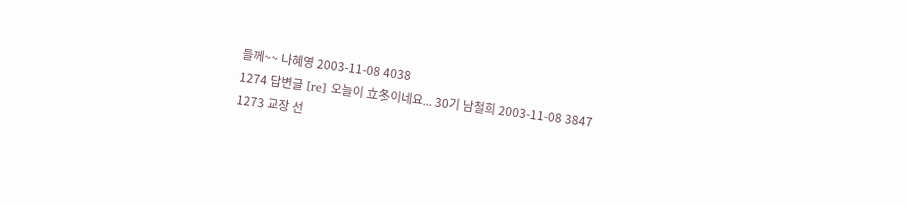들께~~ 나혜영 2003-11-08 4038
1274 답변글 [re] 오늘이 立冬이네요... 30기 남철희 2003-11-08 3847
1273 교장 선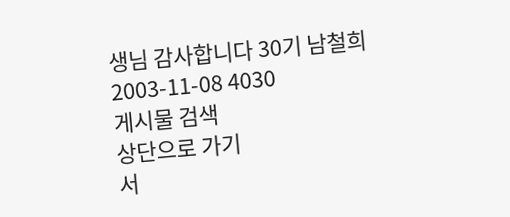생님 감사합니다 30기 남철희 2003-11-08 4030
게시물 검색
상단으로 가기
서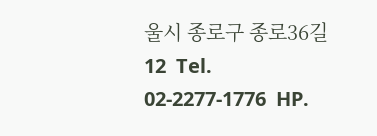울시 종로구 종로36길 12  Tel. 02-2277-1776  HP.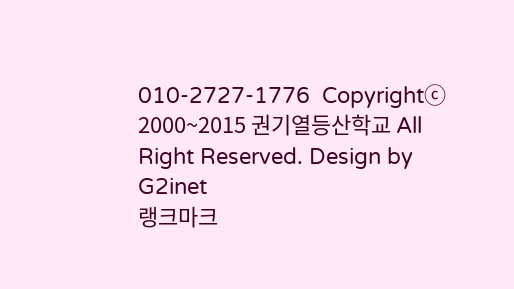010-2727-1776  Copyrightⓒ 2000~2015 권기열등산학교 All Right Reserved. Design by G2inet
랭크마크